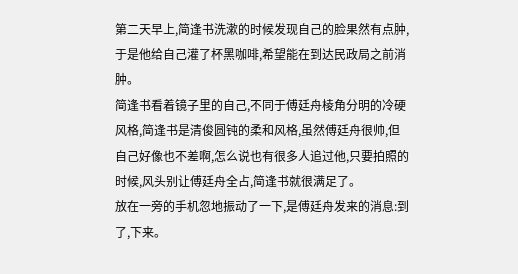第二天早上,简逢书洗漱的时候发现自己的脸果然有点肿,于是他给自己灌了杯黑咖啡,希望能在到达民政局之前消肿。
简逢书看着镜子里的自己,不同于傅廷舟棱角分明的冷硬风格,简逢书是清俊圆钝的柔和风格,虽然傅廷舟很帅,但自己好像也不差啊,怎么说也有很多人追过他,只要拍照的时候,风头别让傅廷舟全占,简逢书就很满足了。
放在一旁的手机忽地振动了一下,是傅廷舟发来的消息:到了,下来。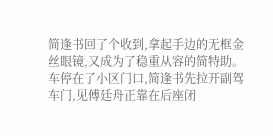简逢书回了个收到,拿起手边的无框金丝眼镜,又成为了稳重从容的简特助。
车停在了小区门口,简逢书先拉开副驾车门,见傅廷舟正靠在后座闭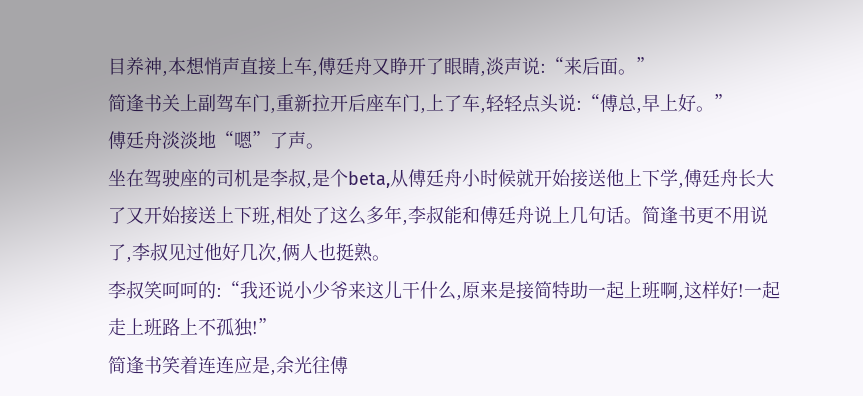目养神,本想悄声直接上车,傅廷舟又睁开了眼睛,淡声说:“来后面。”
简逢书关上副驾车门,重新拉开后座车门,上了车,轻轻点头说:“傅总,早上好。”
傅廷舟淡淡地“嗯”了声。
坐在驾驶座的司机是李叔,是个beta,从傅廷舟小时候就开始接送他上下学,傅廷舟长大了又开始接送上下班,相处了这么多年,李叔能和傅廷舟说上几句话。简逢书更不用说了,李叔见过他好几次,俩人也挺熟。
李叔笑呵呵的:“我还说小少爷来这儿干什么,原来是接简特助一起上班啊,这样好!一起走上班路上不孤独!”
简逢书笑着连连应是,余光往傅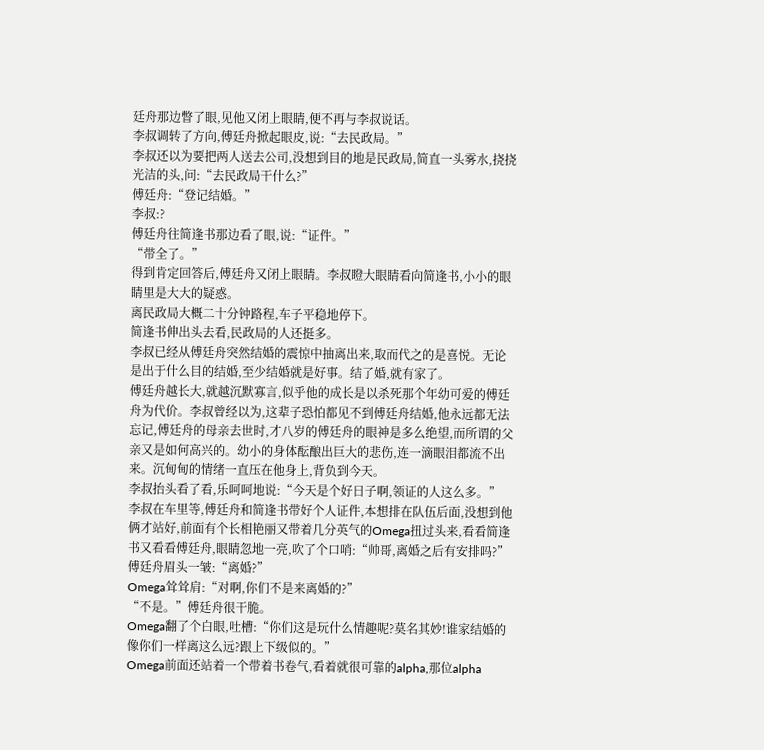廷舟那边瞥了眼,见他又闭上眼睛,便不再与李叔说话。
李叔调转了方向,傅廷舟掀起眼皮,说:“去民政局。”
李叔还以为要把两人送去公司,没想到目的地是民政局,简直一头雾水,挠挠光洁的头,问:“去民政局干什么?”
傅廷舟:“登记结婚。”
李叔:?
傅廷舟往简逢书那边看了眼,说:“证件。”
“带全了。”
得到肯定回答后,傅廷舟又闭上眼睛。李叔瞪大眼睛看向简逢书,小小的眼睛里是大大的疑惑。
离民政局大概二十分钟路程,车子平稳地停下。
简逢书伸出头去看,民政局的人还挺多。
李叔已经从傅廷舟突然结婚的震惊中抽离出来,取而代之的是喜悦。无论是出于什么目的结婚,至少结婚就是好事。结了婚,就有家了。
傅廷舟越长大,就越沉默寡言,似乎他的成长是以杀死那个年幼可爱的傅廷舟为代价。李叔曾经以为,这辈子恐怕都见不到傅廷舟结婚,他永远都无法忘记,傅廷舟的母亲去世时,才八岁的傅廷舟的眼神是多么绝望,而所谓的父亲又是如何高兴的。幼小的身体酝酿出巨大的悲伤,连一滴眼泪都流不出来。沉甸甸的情绪一直压在他身上,背负到今天。
李叔抬头看了看,乐呵呵地说:“今天是个好日子啊,领证的人这么多。”
李叔在车里等,傅廷舟和简逢书带好个人证件,本想排在队伍后面,没想到他俩才站好,前面有个长相艳丽又带着几分英气的Omega扭过头来,看看简逢书又看看傅廷舟,眼睛忽地一亮,吹了个口哨:“帅哥,离婚之后有安排吗?”
傅廷舟眉头一皱:“离婚?”
Omega耸耸肩:“对啊,你们不是来离婚的?”
“不是。”傅廷舟很干脆。
Omega翻了个白眼,吐槽:“你们这是玩什么情趣呢?莫名其妙!谁家结婚的像你们一样离这么远?跟上下级似的。”
Omega前面还站着一个带着书卷气,看着就很可靠的alpha,那位alpha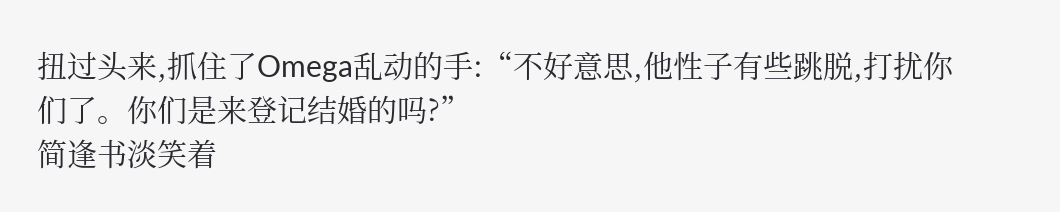扭过头来,抓住了Omega乱动的手:“不好意思,他性子有些跳脱,打扰你们了。你们是来登记结婚的吗?”
简逢书淡笑着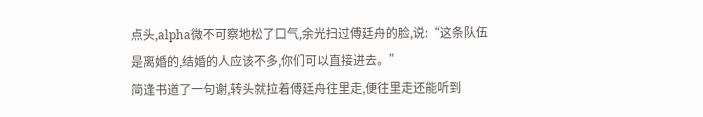点头,alpha微不可察地松了口气,余光扫过傅廷舟的脸,说:“这条队伍是离婚的,结婚的人应该不多,你们可以直接进去。”
简逢书道了一句谢,转头就拉着傅廷舟往里走,便往里走还能听到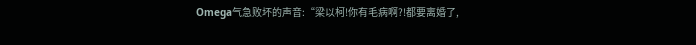Omega气急败坏的声音:“梁以柯!你有毛病啊?!都要离婚了,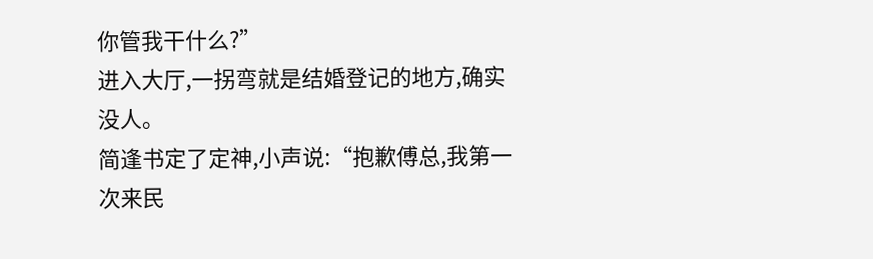你管我干什么?”
进入大厅,一拐弯就是结婚登记的地方,确实没人。
简逢书定了定神,小声说:“抱歉傅总,我第一次来民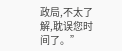政局,不太了解,耽误您时间了。”